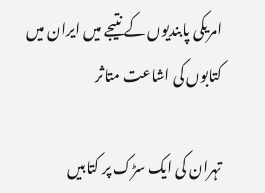امریکی پابندیوں کے نتیجے میں ایران میں کتابوں کی اشاعت متاثر

تہران کی ایک سڑک پر کتابیں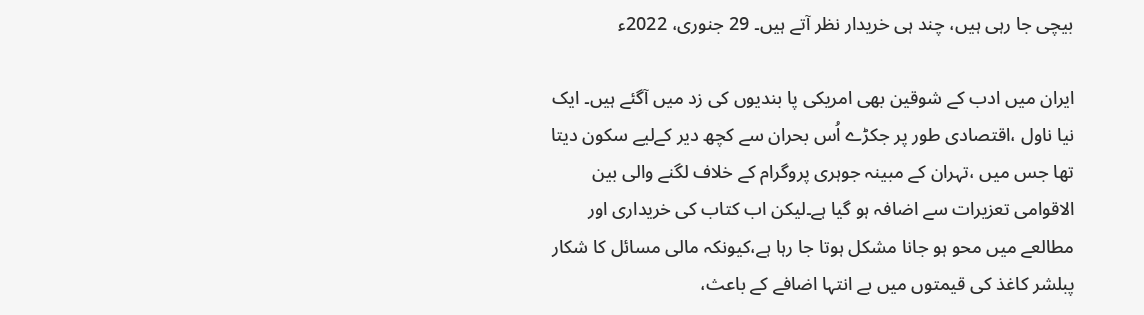بیچی جا رہی ہیں، چند ہی خریدار نظر آتے ہیں۔ 29 جنوری، 2022ء

ایران میں ادب کے شوقین بھی امریکی پا بندیوں کی زد میں آگئے ہیں۔ ایک نیا ناول ،اقتصادی طور پر جکڑے اُس بحران سے کچھ دیر کےلیے سکون دیتا تھا جس میں ،تہران کے مبینہ جوہری پروگرام کے خلاف لگنے والی بین الاقوامی تعزیرات سے اضافہ ہو گیا ہے۔لیکن اب کتاب کی خریداری اور مطالعے میں محو ہو جانا مشکل ہوتا جا رہا ہے،کیونکہ مالی مسائل کا شکار پبلشر کاغذ کی قیمتوں میں بے انتہا اضافے کے باعث،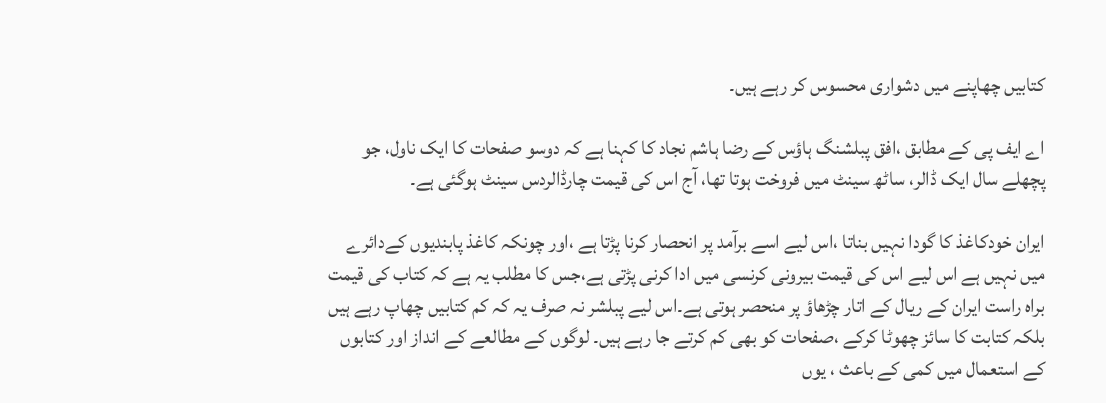کتابیں چھاپنے میں دشواری محسوس کر رہے ہیں۔

اے ایف پی کے مطابق ،افق پبلشنگ ہاؤس کے رضا ہاشم نجاد کا کہنا ہے کہ دوسو صفحات کا ایک ناول، جو پچھلے سال ایک ڈالر، ساٹھ سینٹ میں فروخت ہوتا تھا، آج اس کی قیمت چارڈالردس سینٹ ہوگئی ہے۔

ایران خودکاغذ کا گودا نہیں بناتا ،اس لیے اسے برآمد پر انحصار کرنا پڑتا ہے ،اور چونکہ کاغذ پابندیوں کےدائرے میں نہیں ہے اس لیے اس کی قیمت بیرونی کرنسی میں ادا کرنی پڑتی ہے،جس کا مطلب یہ ہے کہ کتاب کی قیمت براہ راست ایران کے ریال کے اتار چڑھاؤ پر منحصر ہوتی ہے۔اس لیے پبلشر نہ صرف یہ کہ کم کتابیں چھاپ رہے ہیں بلکہ کتابت کا سائز چھوٹا کرکے ،صفحات کو بھی کم کرتے جا رہے ہیں۔ لوگوں کے مطالعے کے انداز اور کتابوں کے استعمال میں کمی کے باعث ، یوں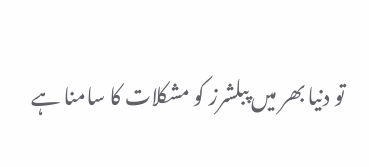تو دنیا بھر میں پبلشرز کو مشکلات کا سامنا ہے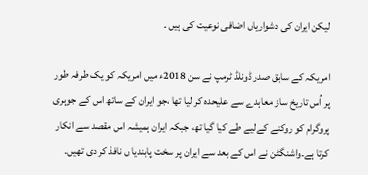لیکن ایران کی دشواریاں اضافی نوعیت کی ہیں ۔

امریکہ کے سابق صدر ڈونلڈ ٹرمپ نے سن 2018ء میں امریکہ کو یک طرفہ طور پر اُس تاریخ ساز معاہدے سے علیحدہ کر لیا تھا ،جو ایران کے ساتھ اس کے جوہری پروگرام کو روکنے کےلیے طے کیا گیا تھ، جبکہ ایران ہمیشہ اس مقصد سے انکار کرتا ہے۔واشنگٹن نے اس کے بعد سے ایران پر سخت پابندیا ں نافذ کر دی تھیں۔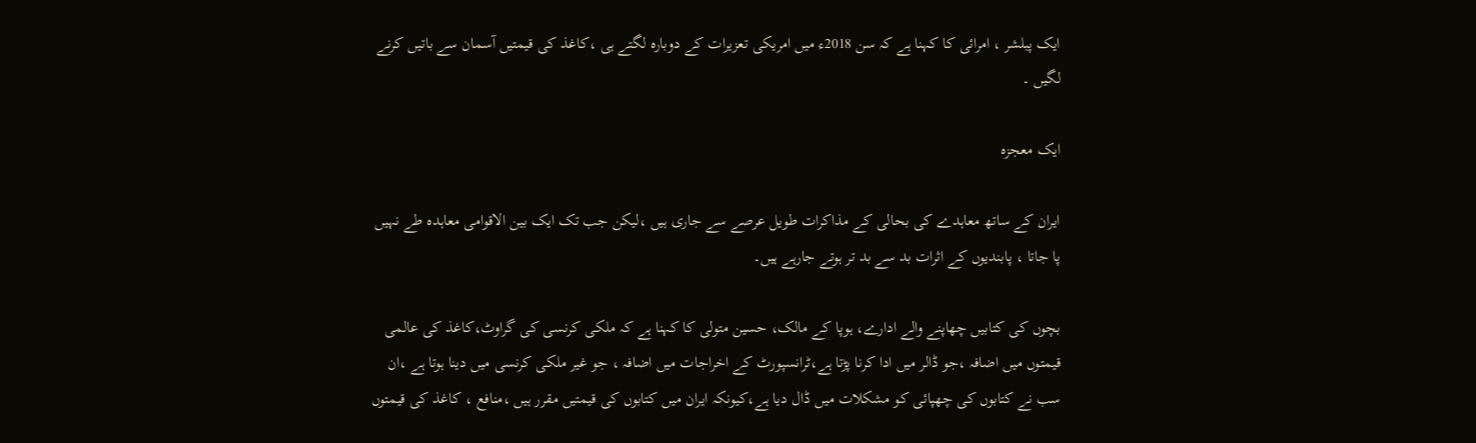ایک پبلشر ، امرائی کا کہنا ہے کہ سن 2018ء میں امریکی تعزیرات کے دوبارہ لگتے ہی ،کاغذ کی قیمتیں آسمان سے باتیں کرنے لگیں ۔

ایک معجزہ

ایران کے ساتھ معاہدے کی بحالی کے مذاکرات طویل عرصے سے جاری ہیں ،لیکن جب تک ایک بین الاقوامی معاہدہ طے نہیں پا جاتا ، پابندیوں کے اثرات بد سے بد تر ہوتے جارہے ہیں۔

بچوں کی کتابیں چھاپنے والے ادارے، ہوپا کے مالک، حسین متولی کا کہنا ہے کہ ملکی کرنسی کی گراوٹ،کاغذ کی عالمی قیمتوں میں اضافہ ،جو ڈالر میں ادا کرنا پڑتا ہے،ٹرانسپورٹ کے اخراجات میں اضافہ ، جو غیر ملکی کرنسی میں دینا ہوتا ہے ،ان سب نے کتابوں کی چھپائی کو مشکلات میں ڈال دیا ہے،کیونکہ ایران میں کتابوں کی قیمتیں مقرر ہیں ،منافع ، کاغذ کی قیمتوں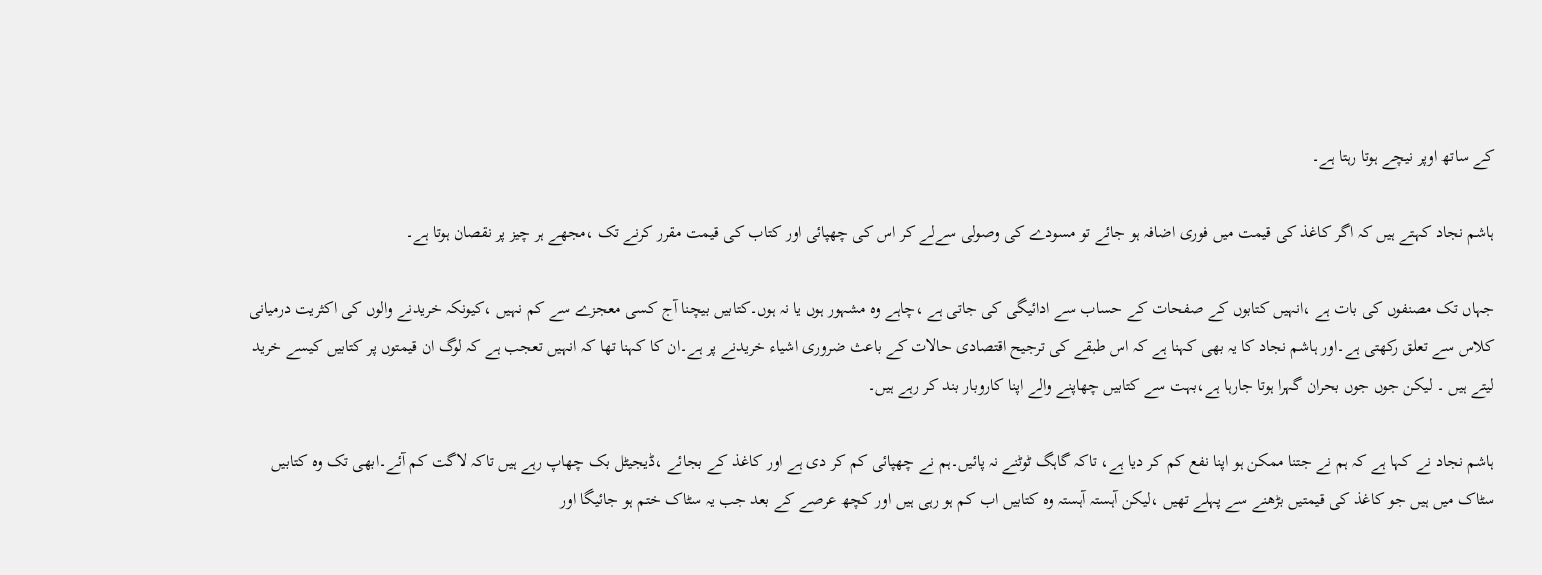کے ساتھ اوپر نیچے ہوتا رہتا ہے۔

ہاشم نجاد کہتے ہیں کہ اگر کاغذ کی قیمت میں فوری اضافہ ہو جائے تو مسودے کی وصولی سےلے کر اس کی چھپائی اور کتاب کی قیمت مقرر کرنے تک ،مجھے ہر چیز پر نقصان ہوتا ہے۔

جہاں تک مصنفوں کی بات ہے ،انہیں کتابوں کے صفحات کے حساب سے ادائیگی کی جاتی ہے ،چاہے وہ مشہور ہوں یا نہ ہوں۔کتابیں بیچنا آج کسی معجزے سے کم نہیں ،کیونکہ خریدنے والوں کی اکثریت درمیانی کلاس سے تعلق رکھتی ہے۔اور ہاشم نجاد کا یہ بھی کہنا ہے کہ اس طبقے کی ترجیح اقتصادی حالات کے باعث ضروری اشیاء خریدنے پر ہے۔ان کا کہنا تھا کہ انہیں تعجب ہے کہ لوگ ان قیمتوں پر کتابیں کیسے خرید لیتے ہیں ۔ لیکن جوں جوں بحران گہرا ہوتا جارہا ہے،بہت سے کتابیں چھاپنے والے اپنا کاروبار بند کر رہے ہیں۔

ہاشم نجاد نے کہا ہے کہ ہم نے جتنا ممکن ہو اپنا نفع کم کر دیا ہے، تاکہ گاہگ ٹوٹنے نہ پائیں۔ہم نے چھپائی کم کر دی ہے اور کاغذ کے بجائے ،ڈیجیٹل بک چھاپ رہے ہیں تاکہ لاگت کم آئے۔ابھی تک وہ کتابیں سٹاک میں ہیں جو کاغذ کی قیمتیں بڑھنے سے پہلے تھیں ،لیکن آہستہ آہستہ وہ کتابیں اب کم ہو رہی ہیں اور کچھ عرصے کے بعد جب یہ سٹاک ختم ہو جائیگا اور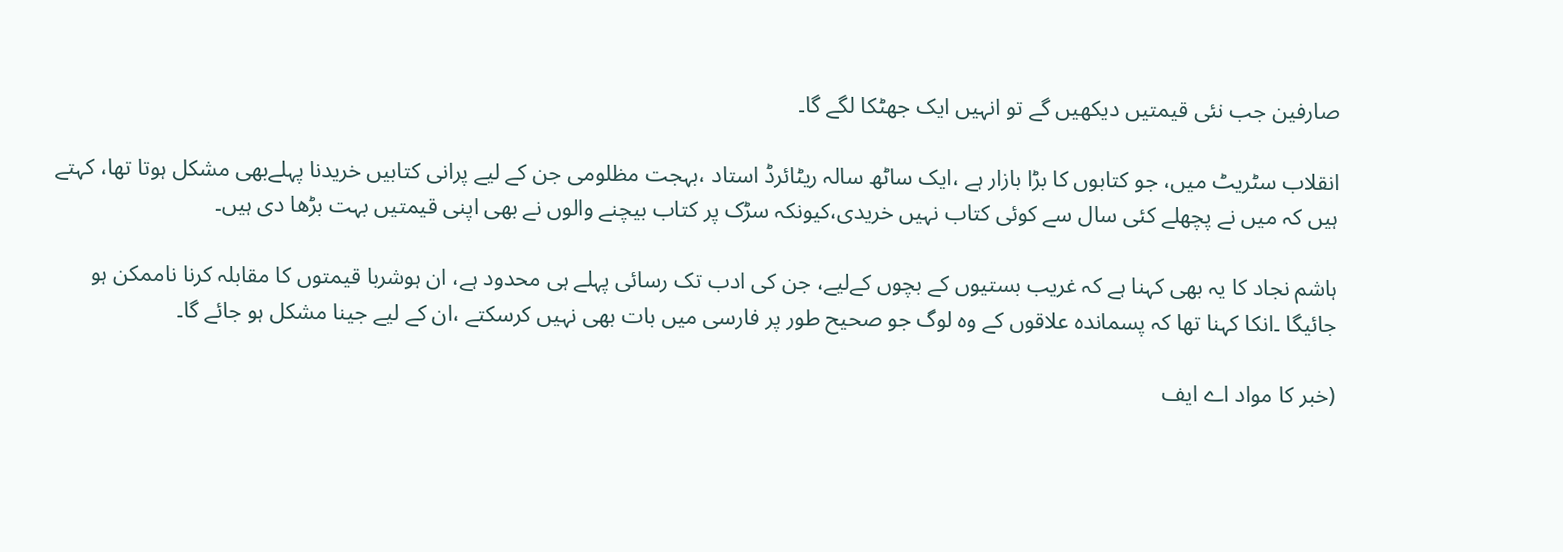صارفین جب نئی قیمتیں دیکھیں گے تو انہیں ایک جھٹکا لگے گا۔

انقلاب سٹریٹ میں، جو کتابوں کا بڑا بازار ہے ،ایک ساٹھ سالہ ریٹائرڈ استاد ،بہجت مظلومی جن کے لیے پرانی کتابیں خریدنا پہلےبھی مشکل ہوتا تھا، کہتے ہیں کہ میں نے پچھلے کئی سال سے کوئی کتاب نہیں خریدی،کیونکہ سڑک پر کتاب بیچنے والوں نے بھی اپنی قیمتیں بہت بڑھا دی ہیں۔

ہاشم نجاد کا یہ بھی کہنا ہے کہ غریب بستیوں کے بچوں کےلیے، جن کی ادب تک رسائی پہلے ہی محدود ہے، ان ہوشربا قیمتوں کا مقابلہ کرنا ناممکن ہو جائیگا ۔انکا کہنا تھا کہ پسماندہ علاقوں کے وہ لوگ جو صحیح طور پر فارسی میں بات بھی نہیں کرسکتے ،ان کے لیے جینا مشکل ہو جائے گا۔

(خبر کا مواد اے ایف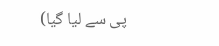پی سے لیا گیا)